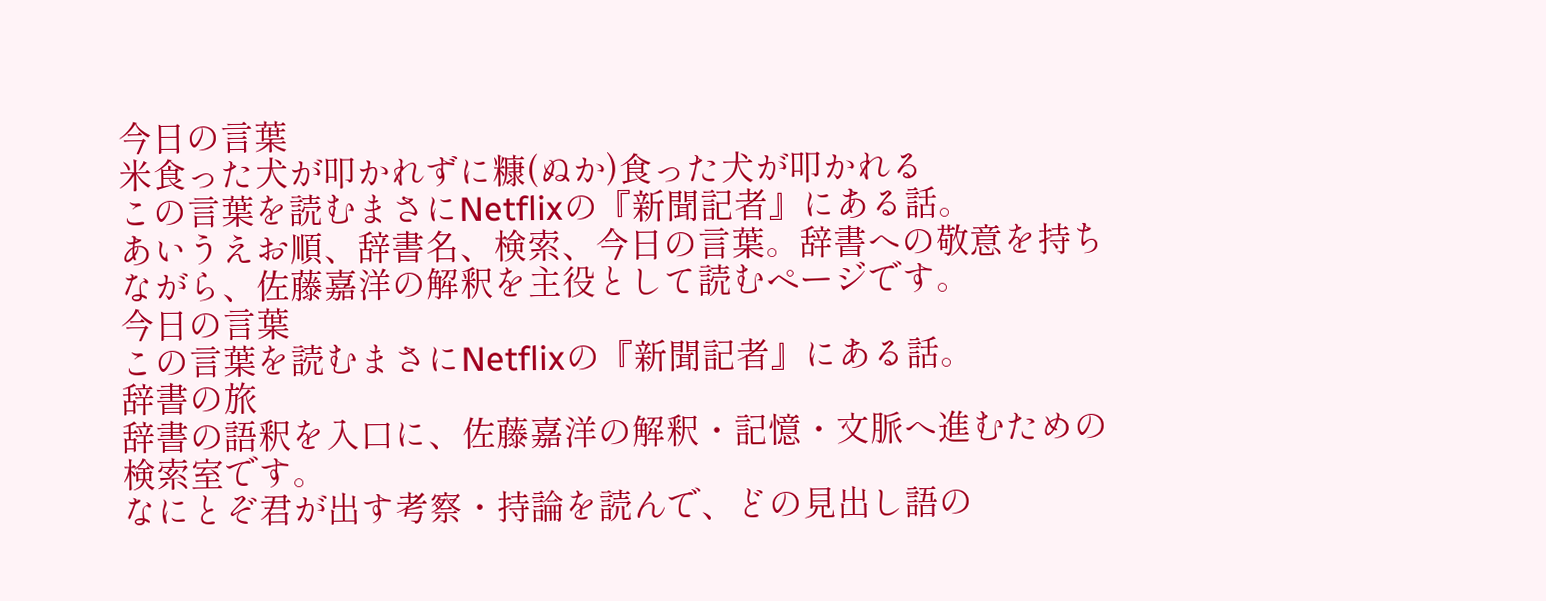今日の言葉
米食った犬が叩かれずに糠(ぬか)食った犬が叩かれる
この言葉を読むまさにNetflixの『新聞記者』にある話。
あいうえお順、辞書名、検索、今日の言葉。辞書への敬意を持ちながら、佐藤嘉洋の解釈を主役として読むページです。
今日の言葉
この言葉を読むまさにNetflixの『新聞記者』にある話。
辞書の旅
辞書の語釈を入口に、佐藤嘉洋の解釈・記憶・文脈へ進むための検索室です。
なにとぞ君が出す考察・持論を読んで、どの見出し語の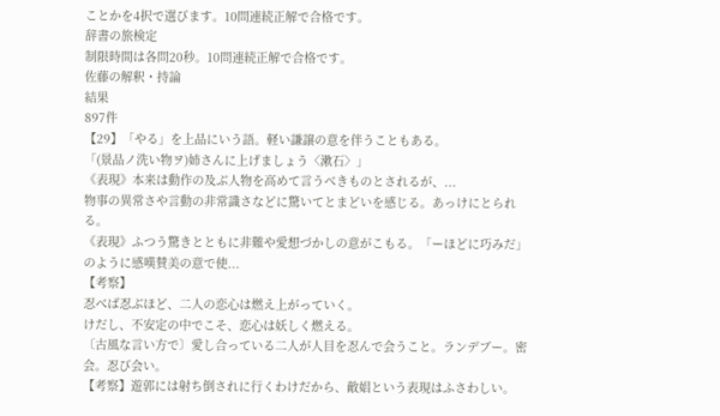ことかを4択で選びます。10問連続正解で合格です。
辞書の旅検定
制限時間は各問20秒。10問連続正解で合格です。
佐藤の解釈・持論
結果
897件
【29】「やる」を上品にいう語。軽い謙譲の意を伴うこともある。
「(景品ノ洗い物ヲ)姉さんに上げましょう〈漱石〉」
《表現》本来は動作の及ぶ人物を高めて言うべきものとされるが、...
物事の異常さや言動の非常識さなどに驚いてとまどいを感じる。あっけにとられる。
《表現》ふつう驚きとともに非難や愛想づかしの意がこもる。「ーほどに巧みだ」のように感嘆賛美の意で使...
【考察】
忍べば忍ぶほど、二人の恋心は燃え上がっていく。
けだし、不安定の中でこそ、恋心は妖しく燃える。
〔古風な言い方で〕愛し合っている二人が人目を忍んで会うこと。ランデブー。密会。忍び会い。
【考察】遊郭には射ち倒されに行くわけだから、敵娼という表現はふさわしい。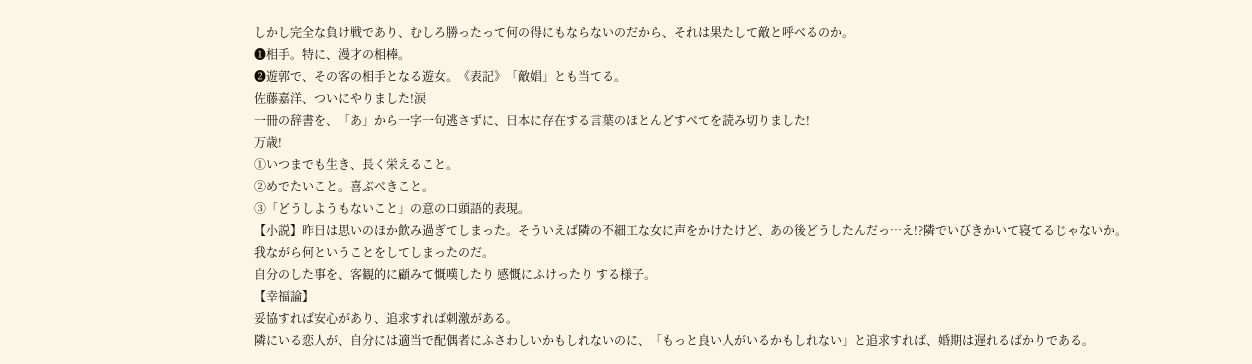しかし完全な負け戦であり、むしろ勝ったって何の得にもならないのだから、それは果たして敵と呼べるのか。
❶相手。特に、漫才の相棒。
❷遊郭で、その客の相手となる遊女。《表記》「敵娼」とも当てる。
佐藤嘉洋、ついにやりました!涙
一冊の辞書を、「あ」から一字一句逃さずに、日本に存在する言葉のほとんどすべてを読み切りました!
万歳!
①いつまでも生き、長く栄えること。
②めでたいこと。喜ぶべきこと。
③「どうしようもないこと」の意の口頭語的表現。
【小説】昨日は思いのほか飲み過ぎてしまった。そういえば隣の不細工な女に声をかけたけど、あの後どうしたんだっ…え!?隣でいびきかいて寝てるじゃないか。
我ながら何ということをしてしまったのだ。
自分のした事を、客観的に顧みて慨嘆したり 感慨にふけったり する様子。
【幸福論】
妥協すれば安心があり、追求すれば刺激がある。
隣にいる恋人が、自分には適当で配偶者にふさわしいかもしれないのに、「もっと良い人がいるかもしれない」と追求すれば、婚期は遅れるばかりである。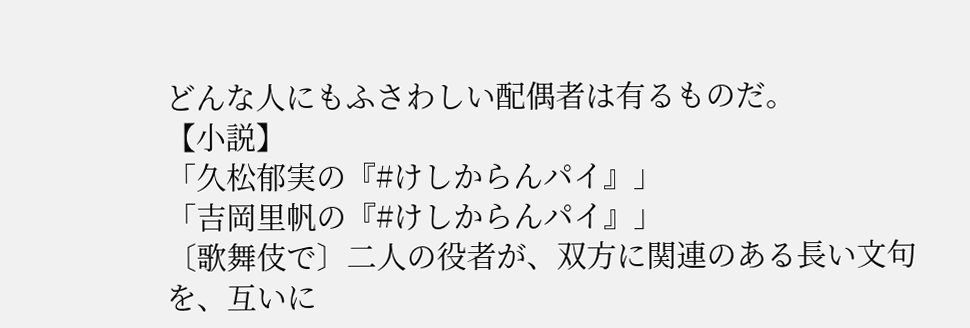どんな人にもふさわしい配偶者は有るものだ。
【小説】
「久松郁実の『#けしからんパイ』」
「吉岡里帆の『#けしからんパイ』」
〔歌舞伎で〕二人の役者が、双方に関連のある長い文句を、互いに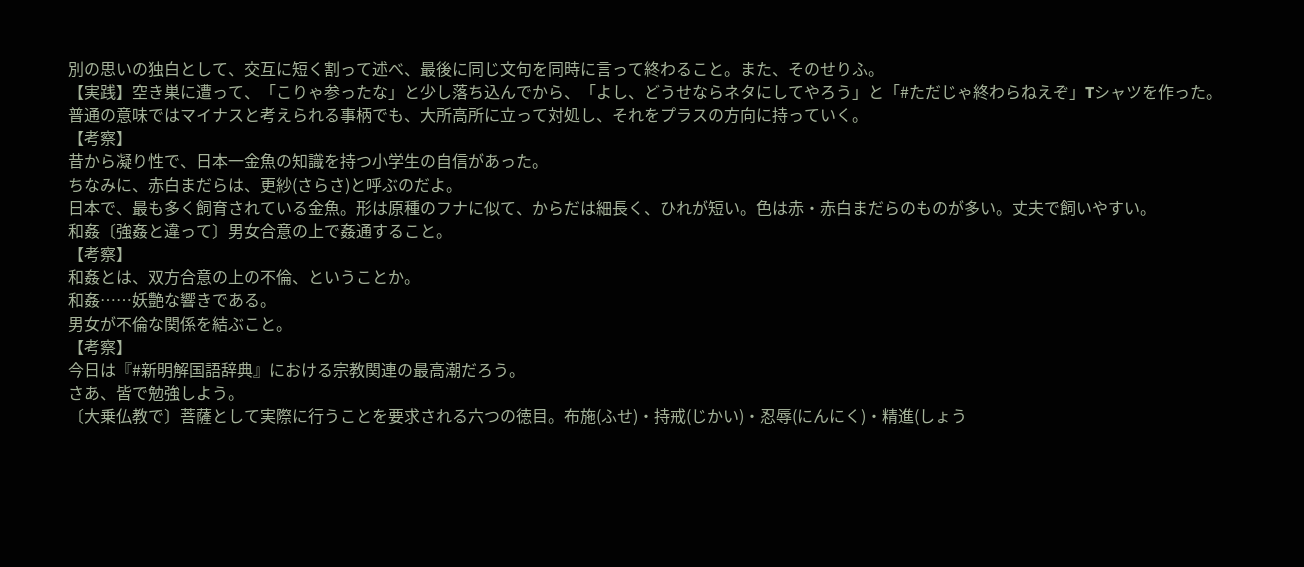別の思いの独白として、交互に短く割って述べ、最後に同じ文句を同時に言って終わること。また、そのせりふ。
【実践】空き巣に遭って、「こりゃ参ったな」と少し落ち込んでから、「よし、どうせならネタにしてやろう」と「#ただじゃ終わらねえぞ」Tシャツを作った。
普通の意味ではマイナスと考えられる事柄でも、大所高所に立って対処し、それをプラスの方向に持っていく。
【考察】
昔から凝り性で、日本一金魚の知識を持つ小学生の自信があった。
ちなみに、赤白まだらは、更紗(さらさ)と呼ぶのだよ。
日本で、最も多く飼育されている金魚。形は原種のフナに似て、からだは細長く、ひれが短い。色は赤・赤白まだらのものが多い。丈夫で飼いやすい。
和姦〔強姦と違って〕男女合意の上で姦通すること。
【考察】
和姦とは、双方合意の上の不倫、ということか。
和姦……妖艶な響きである。
男女が不倫な関係を結ぶこと。
【考察】
今日は『#新明解国語辞典』における宗教関連の最高潮だろう。
さあ、皆で勉強しよう。
〔大乗仏教で〕菩薩として実際に行うことを要求される六つの徳目。布施(ふせ)・持戒(じかい)・忍辱(にんにく)・精進(しょう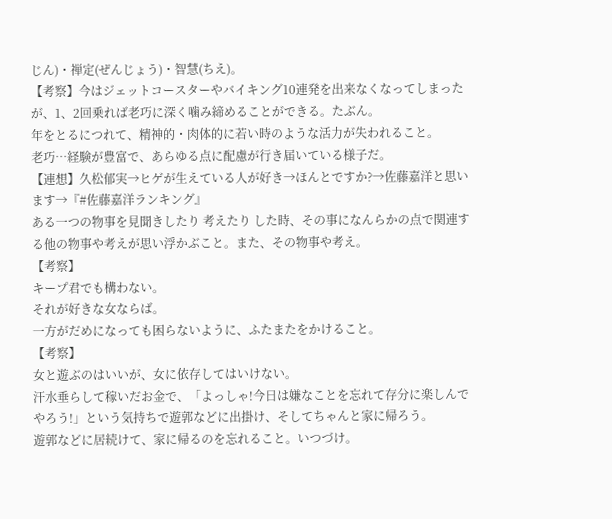じん)・禅定(ぜんじょう)・智慧(ちえ)。
【考察】今はジェットコースターやバイキング10連発を出来なくなってしまったが、1、2回乗れば老巧に深く噛み締めることができる。たぶん。
年をとるにつれて、精神的・肉体的に若い時のような活力が失われること。
老巧…経験が豊富で、あらゆる点に配慮が行き届いている様子だ。
【連想】久松郁実→ヒゲが生えている人が好き→ほんとですか?→佐藤嘉洋と思います→『#佐藤嘉洋ランキング』
ある一つの物事を見聞きしたり 考えたり した時、その事になんらかの点で関連する他の物事や考えが思い浮かぶこと。また、その物事や考え。
【考察】
キープ君でも構わない。
それが好きな女ならば。
一方がだめになっても困らないように、ふたまたをかけること。
【考察】
女と遊ぶのはいいが、女に依存してはいけない。
汗水垂らして稼いだお金で、「よっしゃ!今日は嫌なことを忘れて存分に楽しんでやろう!」という気持ちで遊郭などに出掛け、そしてちゃんと家に帰ろう。
遊郭などに居続けて、家に帰るのを忘れること。いつづけ。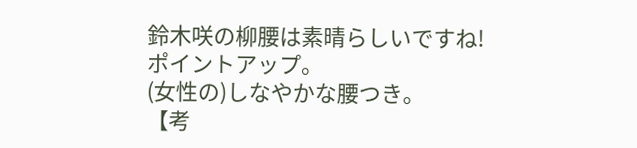鈴木咲の柳腰は素晴らしいですね!
ポイントアップ。
(女性の)しなやかな腰つき。
【考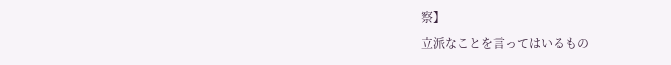察】
立派なことを言ってはいるもの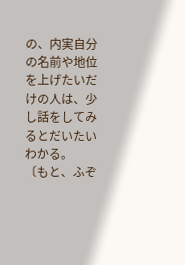の、内実自分の名前や地位を上げたいだけの人は、少し話をしてみるとだいたいわかる。
〔もと、ふぞ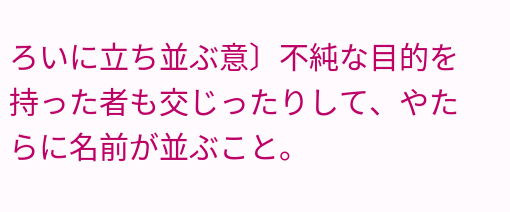ろいに立ち並ぶ意〕不純な目的を持った者も交じったりして、やたらに名前が並ぶこと。